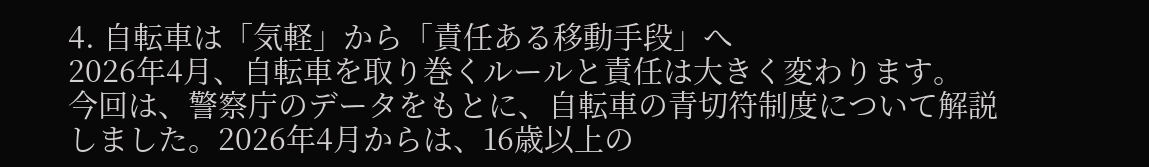4. 自転車は「気軽」から「責任ある移動手段」へ
2026年4月、自転車を取り巻くルールと責任は大きく変わります。
今回は、警察庁のデータをもとに、自転車の青切符制度について解説しました。2026年4月からは、16歳以上の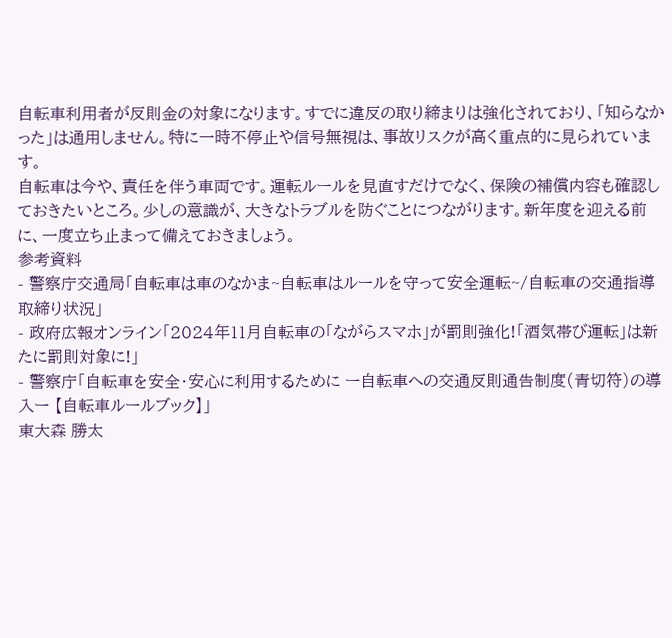自転車利用者が反則金の対象になります。すでに違反の取り締まりは強化されており、「知らなかった」は通用しません。特に一時不停止や信号無視は、事故リスクが高く重点的に見られています。
自転車は今や、責任を伴う車両です。運転ルールを見直すだけでなく、保険の補償内容も確認しておきたいところ。少しの意識が、大きなトラブルを防ぐことにつながります。新年度を迎える前に、一度立ち止まって備えておきましょう。
参考資料
- 警察庁交通局「自転車は車のなかま~自転車はルールを守って安全運転~/自転車の交通指導取締り状況」
- 政府広報オンライン「2024年11月自転車の「ながらスマホ」が罰則強化!「酒気帯び運転」は新たに罰則対象に!」
- 警察庁「自転車を安全・安心に利用するために ー自転車への交通反則通告制度(青切符)の導入ー 【自転車ルールブック】」
東大森 勝太